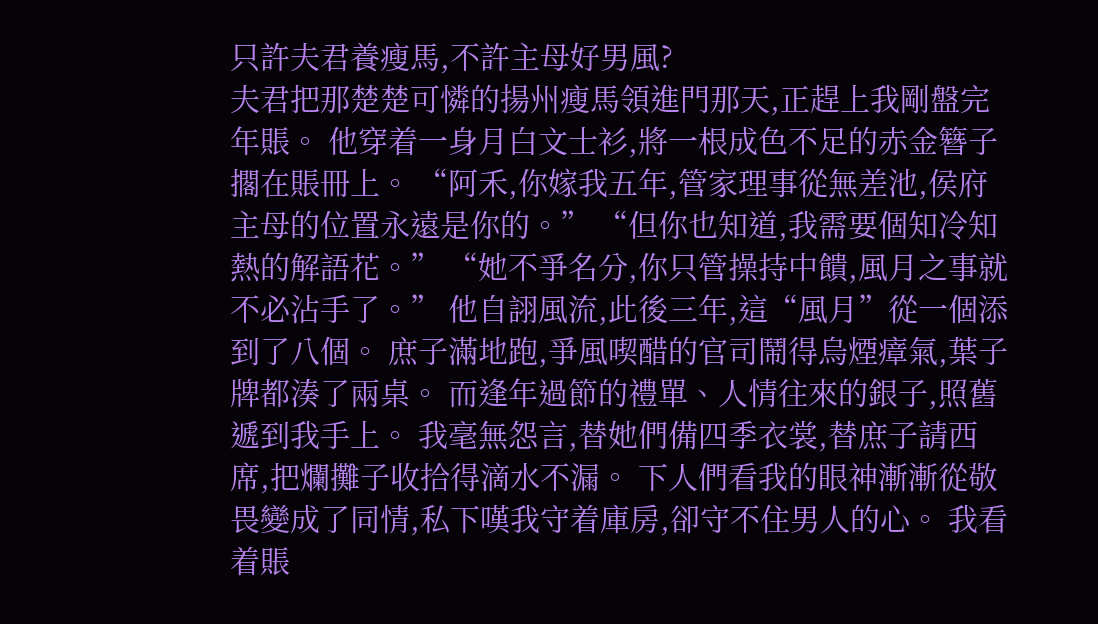只許夫君養瘦馬,不許主母好男風?
夫君把那楚楚可憐的揚州瘦馬領進門那天,正趕上我剛盤完年賬。 他穿着一身月白文士衫,將一根成色不足的赤金簪子擱在賬冊上。 “阿禾,你嫁我五年,管家理事從無差池,侯府主母的位置永遠是你的。” “但你也知道,我需要個知冷知熱的解語花。” “她不爭名分,你只管操持中饋,風月之事就不必沾手了。” 他自詡風流,此後三年,這“風月”從一個添到了八個。 庶子滿地跑,爭風喫醋的官司鬧得烏煙瘴氣,葉子牌都湊了兩桌。 而逢年過節的禮單、人情往來的銀子,照舊遞到我手上。 我毫無怨言,替她們備四季衣裳,替庶子請西席,把爛攤子收拾得滴水不漏。 下人們看我的眼神漸漸從敬畏變成了同情,私下嘆我守着庫房,卻守不住男人的心。 我看着賬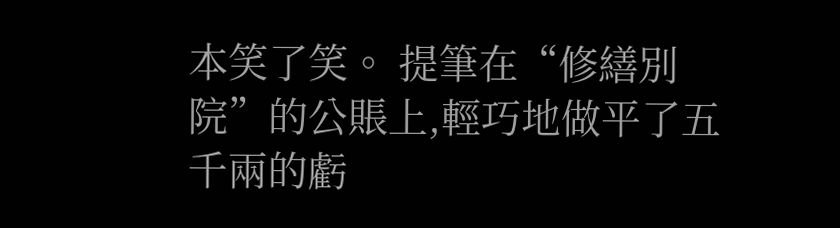本笑了笑。 提筆在“修繕別院”的公賬上,輕巧地做平了五千兩的虧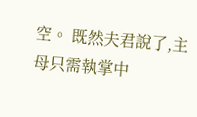空。 既然夫君說了,主母只需執掌中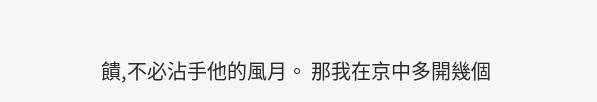饋,不必沾手他的風月。 那我在京中多開幾個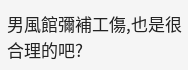男風館彌補工傷,也是很合理的吧?